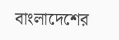বাংলাদেশের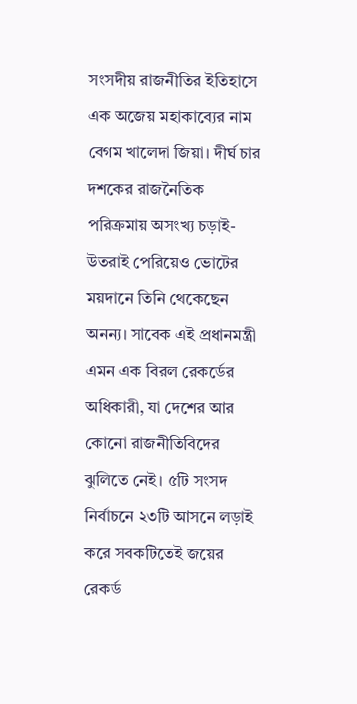সংসদীয় রাজনীতির ইতিহাসে এক অজেয় মহাকাব্যের নাম বেগম খালেদা জিয়া। দীর্ঘ চার দশকের রাজনৈতিক পরিক্রমায় অসংখ্য চড়াই-উতরাই পেরিয়েও ভোটের ময়দানে তিনি থেকেছেন অনন্য। সাবেক এই প্রধানমন্ত্রী এমন এক বিরল রেকর্ডের অধিকারী, যা দেশের আর কোনো রাজনীতিবিদের ঝুলিতে নেই। ৫টি সংসদ নির্বাচনে ২৩টি আসনে লড়াই করে সবকটিতেই জয়ের রেকর্ড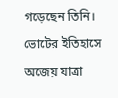গড়েছেন তিনি।
ভোটের ইতিহাসে অজেয় যাত্রা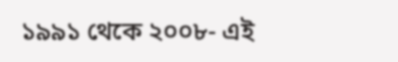১৯৯১ থেকে ২০০৮- এই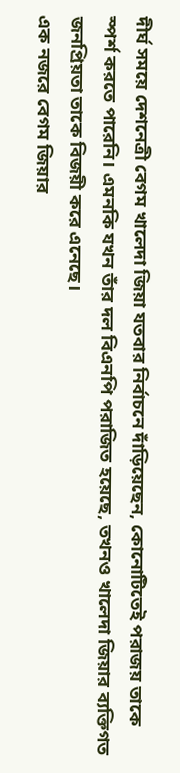দীর্ঘ সময়ে দেশনেত্রী বেগম খালেদা জিয়া যতবার নির্বাচনে দাঁড়িয়েছেন, কোনোটিতেই পরাজয় তাকে স্পর্শ করতে পারেনি। এমনকি যখন তাঁর দল বিএনপি পরাজিত হয়েছে, তখনও খালেদা জিয়ার ব্যক্তিগত জনপ্রিয়তা তাকে বিজয়ী করে এনেছে।
এক নজরে বেগম জিয়ার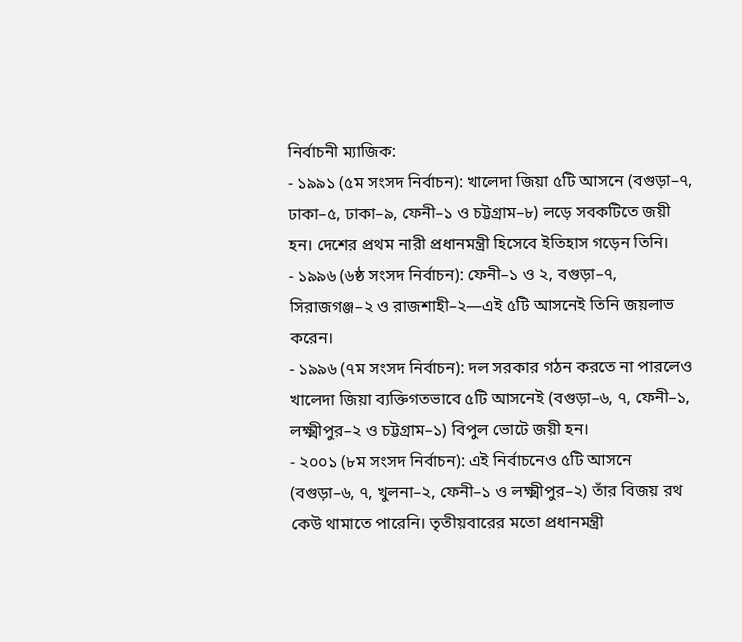নির্বাচনী ম্যাজিক:
- ১৯৯১ (৫ম সংসদ নির্বাচন): খালেদা জিয়া ৫টি আসনে (বগুড়া–৭, ঢাকা–৫, ঢাকা–৯, ফেনী–১ ও চট্টগ্রাম–৮) লড়ে সবকটিতে জয়ী হন। দেশের প্রথম নারী প্রধানমন্ত্রী হিসেবে ইতিহাস গড়েন তিনি।
- ১৯৯৬ (৬ষ্ঠ সংসদ নির্বাচন): ফেনী–১ ও ২, বগুড়া–৭, সিরাজগঞ্জ–২ ও রাজশাহী–২—এই ৫টি আসনেই তিনি জয়লাভ করেন।
- ১৯৯৬ (৭ম সংসদ নির্বাচন): দল সরকার গঠন করতে না পারলেও খালেদা জিয়া ব্যক্তিগতভাবে ৫টি আসনেই (বগুড়া–৬, ৭, ফেনী–১, লক্ষ্মীপুর–২ ও চট্টগ্রাম–১) বিপুল ভোটে জয়ী হন।
- ২০০১ (৮ম সংসদ নির্বাচন): এই নির্বাচনেও ৫টি আসনে (বগুড়া–৬, ৭, খুলনা–২, ফেনী–১ ও লক্ষ্মীপুর–২) তাঁর বিজয় রথ কেউ থামাতে পারেনি। তৃতীয়বারের মতো প্রধানমন্ত্রী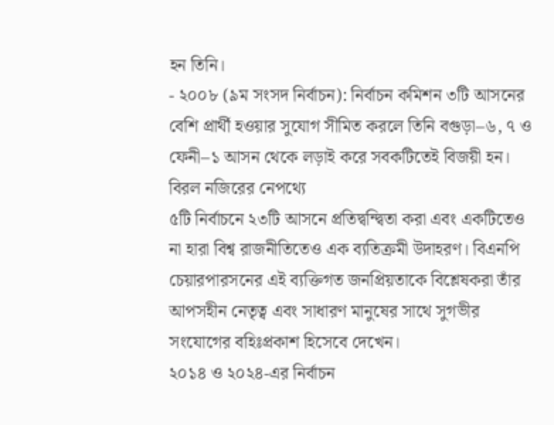হন তিনি।
- ২০০৮ (৯ম সংসদ নির্বাচন): নির্বাচন কমিশন ৩টি আসনের বেশি প্রার্থী হওয়ার সুযোগ সীমিত করলে তিনি বগুড়া–৬, ৭ ও ফেনী–১ আসন থেকে লড়াই করে সবকটিতেই বিজয়ী হন।
বিরল নজিরের নেপথ্যে
৫টি নির্বাচনে ২৩টি আসনে প্রতিদ্বন্দ্বিতা করা এবং একটিতেও না হারা বিশ্ব রাজনীতিতেও এক ব্যতিক্রমী উদাহরণ। বিএনপি চেয়ারপারসনের এই ব্যক্তিগত জনপ্রিয়তাকে বিশ্লেষকরা তাঁর আপসহীন নেতৃত্ব এবং সাধারণ মানুষের সাথে সুগভীর সংযোগের বহিঃপ্রকাশ হিসেবে দেখেন।
২০১৪ ও ২০২৪-এর নির্বাচন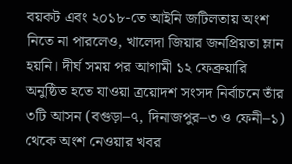বয়কট এবং ২০১৮-তে আইনি জটিলতায় অংশ নিতে না পারলেও, খালেদা জিয়ার জনপ্রিয়তা ম্লান হয়নি। দীর্ঘ সময় পর আগামী ১২ ফেব্রুয়ারি অনুষ্ঠিত হতে যাওয়া ত্রয়োদশ সংসদ নির্বাচনে তাঁর ৩টি আসন (বগুড়া–৭, দিনাজপুর–৩ ও ফেনী–১) থেকে অংশ নেওয়ার খবর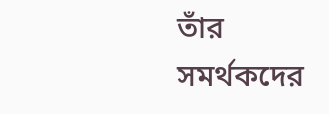তাঁর সমর্থকদের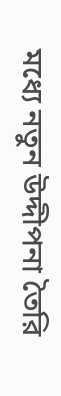মধ্যে নতুন উদ্দীপনা তৈরি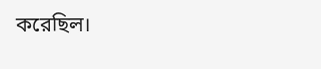করেছিল।